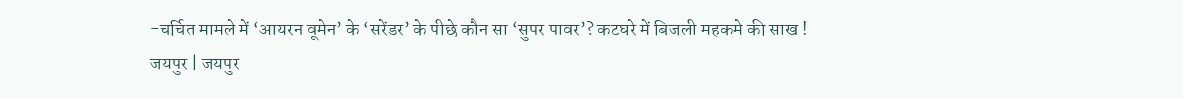-चर्चित मामले में ‘आयरन वूमेन’ के ‘सरेंडर’ के पीछे कौन सा ‘सुपर पावर’? कटघरे में बिजली महकमे की साख !
जयपुर | जयपुर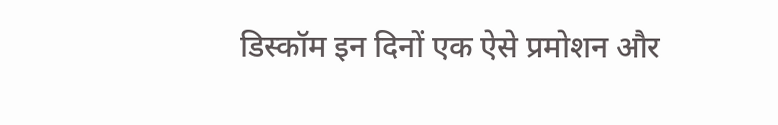डिस्कॉम इन दिनों एक ऐसे प्रमोशन और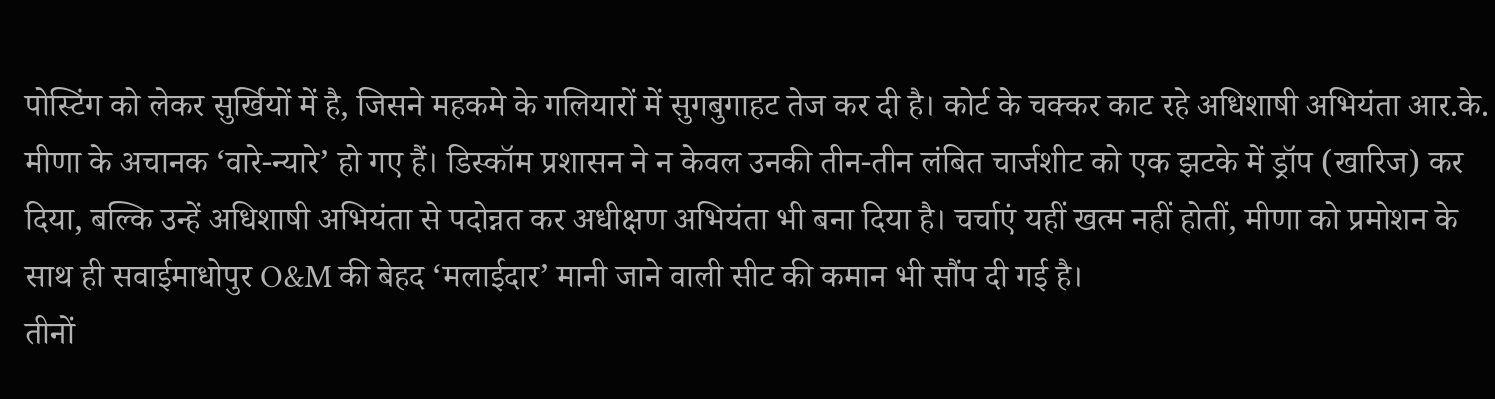पोस्टिंग को लेकर सुर्खियों में है, जिसने महकमे के गलियारों में सुगबुगाहट तेज कर दी है। कोर्ट के चक्कर काट रहे अधिशाषी अभियंता आर.के. मीणा के अचानक ‘वारे-न्यारे’ हो गए हैं। डिस्कॉम प्रशासन ने न केवल उनकी तीन-तीन लंबित चार्जशीट को एक झटके में ड्रॉप (खारिज) कर दिया, बल्कि उन्हें अधिशाषी अभियंता से पदोन्नत कर अधीक्षण अभियंता भी बना दिया है। चर्चाएं यहीं खत्म नहीं होतीं, मीणा को प्रमोशन के साथ ही सवाईमाधोपुर O&M की बेहद ‘मलाईदार’ मानी जाने वाली सीट की कमान भी सौंप दी गई है।
तीनों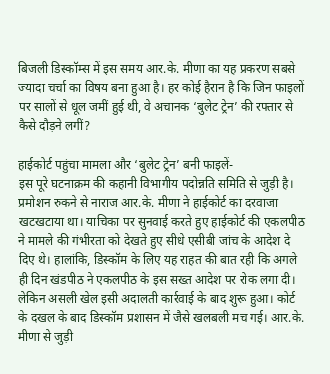बिजली डिस्कॉम्स में इस समय आर.के. मीणा का यह प्रकरण सबसे ज्यादा चर्चा का विषय बना हुआ है। हर कोई हैरान है कि जिन फाइलों पर सालों से धूल जमीं हुई थी, वे अचानक ‘बुलेट ट्रेन’ की रफ्तार से कैसे दौड़ने लगीं?

हाईकोर्ट पहुंचा मामला और ‘बुलेट ट्रेन’ बनी फाइलें-
इस पूरे घटनाक्रम की कहानी विभागीय पदोन्नति समिति से जुड़ी है। प्रमोशन रुकने से नाराज आर.के. मीणा ने हाईकोर्ट का दरवाजा खटखटाया था। याचिका पर सुनवाई करते हुए हाईकोर्ट की एकलपीठ ने मामले की गंभीरता को देखते हुए सीधे एसीबी जांच के आदेश दे दिए थे। हालांकि, डिस्कॉम के लिए यह राहत की बात रही कि अगले ही दिन खंडपीठ ने एकलपीठ के इस सख्त आदेश पर रोक लगा दी।
लेकिन असली खेल इसी अदालती कार्रवाई के बाद शुरू हुआ। कोर्ट के दखल के बाद डिस्कॉम प्रशासन में जैसे खलबली मच गई। आर.के. मीणा से जुड़ी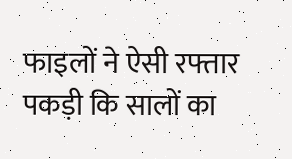फाइलों ने ऐसी रफ्तार पकड़ी कि सालों का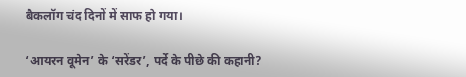बैकलॉग चंद दिनों में साफ हो गया।

‘आयरन वूमेन’ के ‘सरेंडर’, पर्दे के पीछे की कहानी?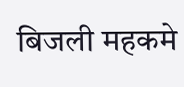बिजली महकमे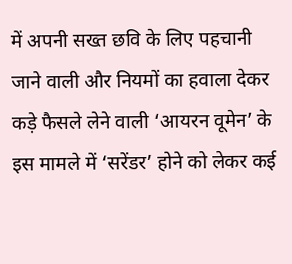में अपनी सख्त छवि के लिए पहचानी जाने वाली और नियमों का हवाला देकर कड़े फैसले लेने वाली ‘आयरन वूमेन’ के इस मामले में ‘सरेंडर’ होने को लेकर कई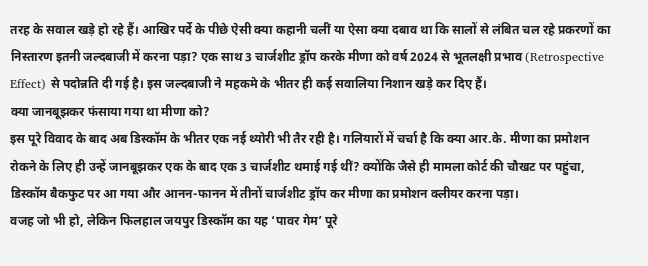तरह के सवाल खड़े हो रहे हैं। आखिर पर्दे के पीछे ऐसी क्या कहानी चलीं या ऐसा क्या दबाव था कि सालों से लंबित चल रहे प्रकरणों का निस्तारण इतनी जल्दबाजी में करना पड़ा? एक साथ 3 चार्जशीट ड्रॉप करके मीणा को वर्ष 2024 से भूतलक्षी प्रभाव (Retrospective Effect) से पदोन्नति दी गई है। इस जल्दबाजी ने महकमे के भीतर ही कई सवालिया निशान खड़े कर दिए हैं।
क्या जानबूझकर फंसाया गया था मीणा को?
इस पूरे विवाद के बाद अब डिस्कॉम के भीतर एक नई थ्योरी भी तैर रही है। गलियारों में चर्चा है कि क्या आर.के. मीणा का प्रमोशन रोकने के लिए ही उन्हें जानबूझकर एक के बाद एक 3 चार्जशीट थमाई गई थीं? क्योंकि जैसे ही मामला कोर्ट की चौखट पर पहुंचा, डिस्कॉम बैकफुट पर आ गया और आनन-फानन में तीनों चार्जशीट ड्रॉप कर मीणा का प्रमोशन क्लीयर करना पड़ा।
वजह जो भी हो, लेकिन फिलहाल जयपुर डिस्कॉम का यह ‘पावर गेम’ पूरे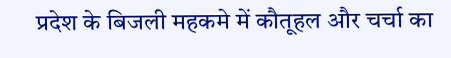प्रदेश के बिजली महकमे में कौतूहल और चर्चा का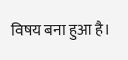विषय बना हुआ है।